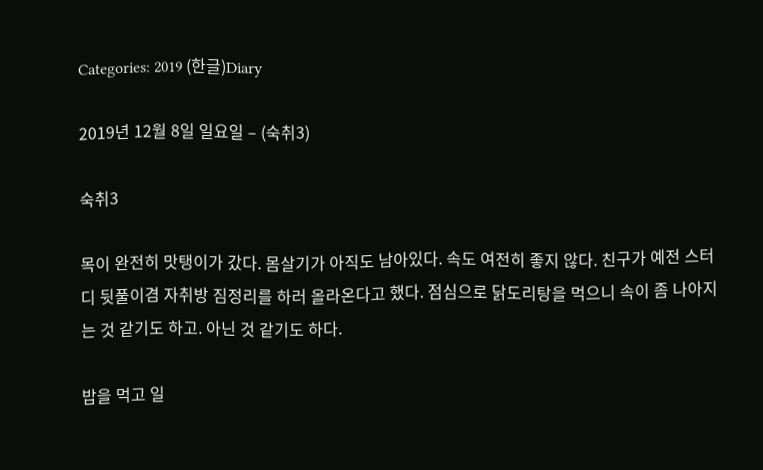Categories: 2019 (한글)Diary

2019년 12월 8일 일요일 – (숙취3)

숙취3

목이 완전히 맛탱이가 갔다. 몸살기가 아직도 남아있다. 속도 여전히 좋지 않다. 친구가 예전 스터디 뒷풀이겸 자취방 짐정리를 하러 올라온다고 했다. 점심으로 닭도리탕을 먹으니 속이 좀 나아지는 것 같기도 하고. 아닌 것 같기도 하다.

밥을 먹고 일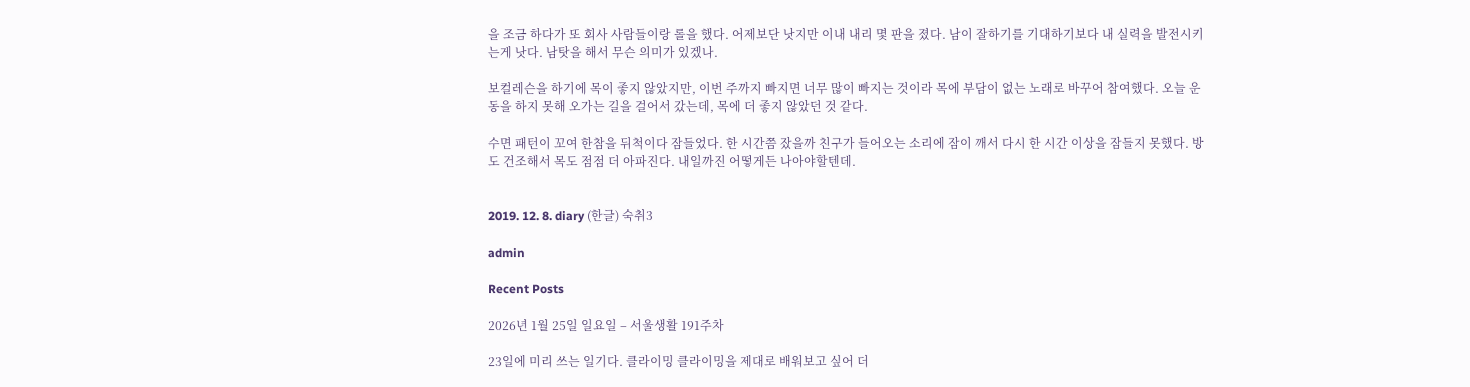을 조금 하다가 또 회사 사람들이랑 롤을 했다. 어제보단 낫지만 이내 내리 몇 판을 졌다. 남이 잘하기를 기대하기보다 내 실력을 발전시키는게 낫다. 남탓을 해서 무슨 의미가 있겠나.

보컬레슨을 하기에 목이 좋지 않았지만, 이번 주까지 빠지면 너무 많이 빠지는 것이라 목에 부담이 없는 노래로 바꾸어 참여했다. 오늘 운동을 하지 못해 오가는 길을 걸어서 갔는데, 목에 더 좋지 않았던 것 같다.

수면 패턴이 꼬여 한참을 뒤척이다 잠들었다. 한 시간쯤 잤을까 친구가 들어오는 소리에 잠이 깨서 다시 한 시간 이상을 잠들지 못했다. 방도 건조해서 목도 점점 더 아파진다. 내일까진 어떻게든 나아야할텐데.


2019. 12. 8. diary (한글) 숙취3

admin

Recent Posts

2026년 1월 25일 일요일 – 서울생활 191주차

23일에 미리 쓰는 일기다. 클라이밍 클라이밍을 제대로 배워보고 싶어 더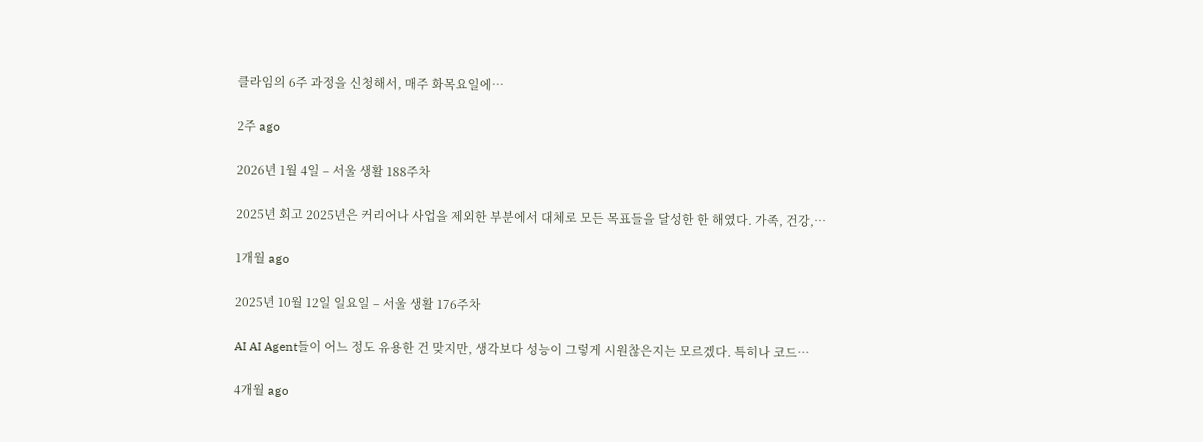클라임의 6주 과정을 신청해서, 매주 화목요일에…

2주 ago

2026년 1월 4일 – 서울 생활 188주차

2025년 회고 2025년은 커리어나 사업을 제외한 부분에서 대체로 모든 목표들을 달성한 한 해였다. 가족, 건강,…

1개월 ago

2025년 10월 12일 일요일 – 서울 생활 176주차

AI AI Agent들이 어느 정도 유용한 건 맞지만, 생각보다 성능이 그렇게 시원찮은지는 모르겠다. 특히나 코드…

4개월 ago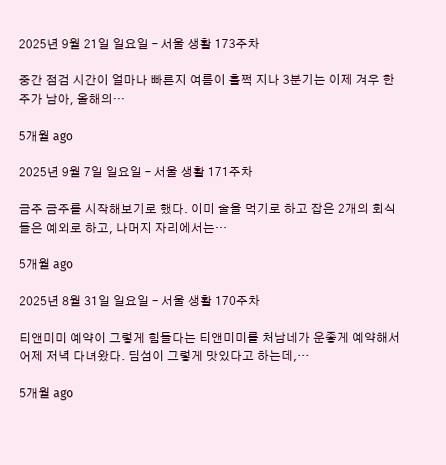2025년 9월 21일 일요일 – 서울 생활 173주차

중간 점검 시간이 얼마나 빠른지 여름이 훌쩍 지나 3분기는 이제 겨우 한 주가 남아, 올해의…

5개월 ago

2025년 9월 7일 일요일 – 서울 생활 171주차

금주 금주를 시작해보기로 했다. 이미 술을 먹기로 하고 잡은 2개의 회식들은 예외로 하고, 나머지 자리에서는…

5개월 ago

2025년 8월 31일 일요일 – 서울 생활 170주차

티앤미미 예약이 그렇게 힘들다는 티앤미미를 처남네가 운좋게 예약해서 어제 저녁 다녀왔다. 딤섬이 그렇게 맛있다고 하는데,…

5개월 ago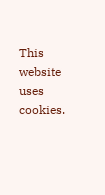This website uses cookies.